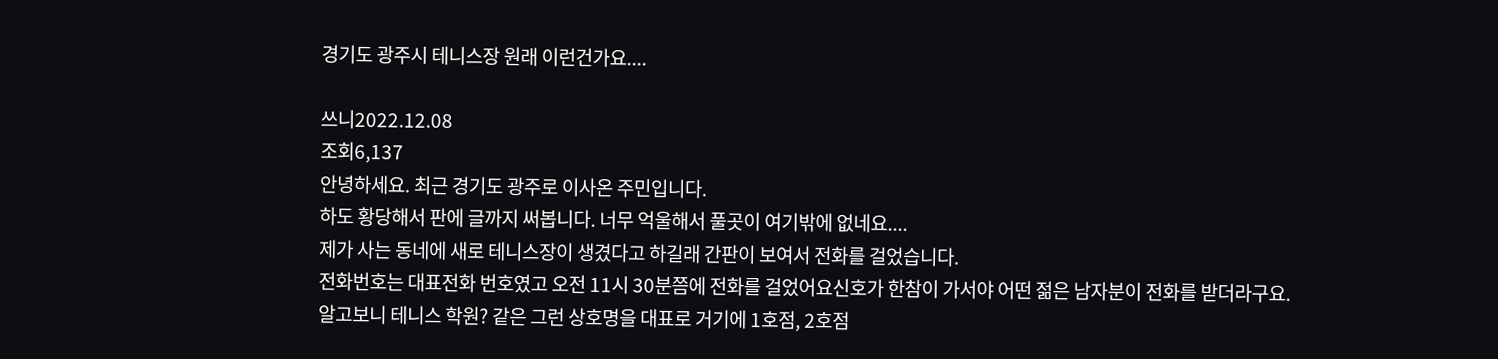경기도 광주시 테니스장 원래 이런건가요....

쓰니2022.12.08
조회6,137
안녕하세요. 최근 경기도 광주로 이사온 주민입니다.
하도 황당해서 판에 글까지 써봅니다. 너무 억울해서 풀곳이 여기밖에 없네요....
제가 사는 동네에 새로 테니스장이 생겼다고 하길래 간판이 보여서 전화를 걸었습니다.
전화번호는 대표전화 번호였고 오전 11시 30분쯤에 전화를 걸었어요신호가 한참이 가서야 어떤 젊은 남자분이 전화를 받더라구요.
알고보니 테니스 학원? 같은 그런 상호명을 대표로 거기에 1호점, 2호점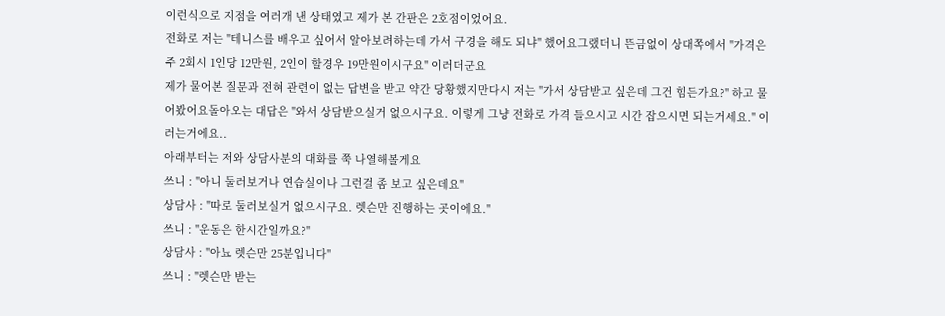이런식으로 지점을 여러개 낸 상태였고 제가 본 간판은 2호점이었어요.
전화로 저는 "테니스를 배우고 싶어서 알아보려하는데 가서 구경을 해도 되냐" 했어요그랬더니 뜬금없이 상대쪽에서 "가격은 주 2회시 1인당 12만원, 2인이 할경우 19만원이시구요" 이러더군요
제가 물어본 질문과 전혀 관련이 없는 답변을 받고 약간 당황했지만다시 저는 "가서 상담받고 싶은데 그건 힘든가요?" 하고 물어봤어요돌아오는 대답은 "와서 상담받으실거 없으시구요. 이렇게 그냥 전화로 가격 들으시고 시간 잡으시면 되는거세요." 이러는거에요..
아래부터는 저와 상담사분의 대화를 쭉 나열해볼게요
쓰니 : "아니 둘러보거나 연습실이나 그런걸 좀 보고 싶은데요"
상담사 : "따로 둘러보실거 없으시구요. 렛슨만 진행하는 곳이에요."
쓰니 : "운동은 한시간일까요?"
상담사 : "아뇨 렛슨만 25분입니다"
쓰니 : "렛슨만 받는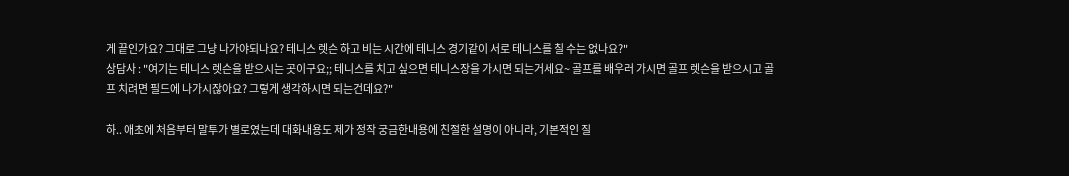게 끝인가요? 그대로 그냥 나가야되나요? 테니스 렛슨 하고 비는 시간에 테니스 경기같이 서로 테니스를 칠 수는 없나요?"
상담사 : "여기는 테니스 렛슨을 받으시는 곳이구요;; 테니스를 치고 싶으면 테니스장을 가시면 되는거세요~ 골프를 배우러 가시면 골프 렛슨을 받으시고 골프 치려면 필드에 나가시잖아요? 그렇게 생각하시면 되는건데요?"

하.. 애초에 처음부터 말투가 별로였는데 대화내용도 제가 정작 궁금한내용에 친절한 설명이 아니라, 기본적인 질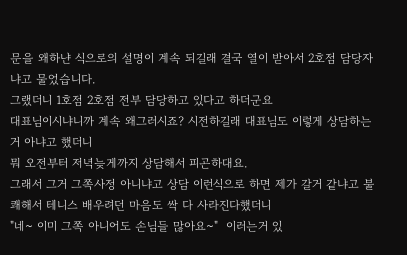문을 왜하냔 식으로의 설명이 계속 되길래 결국 열이 받아서 2호점 담당자냐고 물었습니다.
그랬더니 1호점 2호점 전부 담당하고 있다고 하더군요
대표님이시냐니까 계속 왜그러시죠? 시전하길래 대표님도 이렇게 상담하는거 아냐고 했더니
뭐 오전부터 저녁늦게까지 상담해서 피곤하대요.
그래서 그거 그쪽사정 아니냐고 상담 이런식으로 하면 제가 갈거 같냐고 불쾌해서 테니스 배우려던 마음도 싹 다 사라진다했더니
"네~ 이미 그쪽 아니어도 손님들 많아요~"  이러는거 있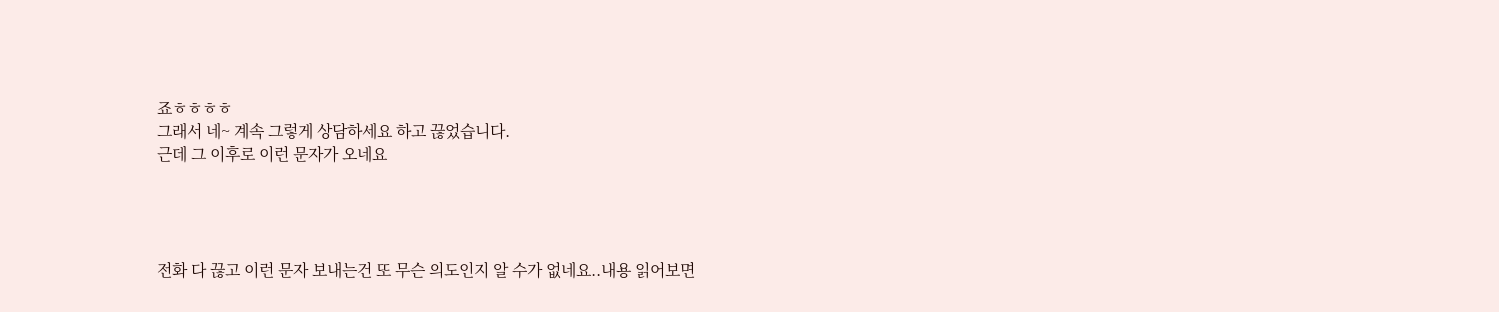죠ㅎㅎㅎㅎ
그래서 네~ 계속 그렇게 상담하세요 하고 끊었습니다.
근데 그 이후로 이런 문자가 오네요




전화 다 끊고 이런 문자 보내는건 또 무슨 의도인지 알 수가 없네요..내용 읽어보면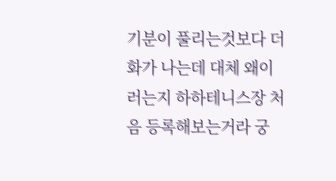기분이 풀리는것보다 더 화가 나는데 대체 왜이러는지 하하테니스장 처음 등록해보는거라 궁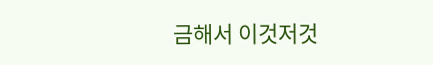금해서 이것저것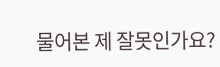물어본 제 잘못인가요?